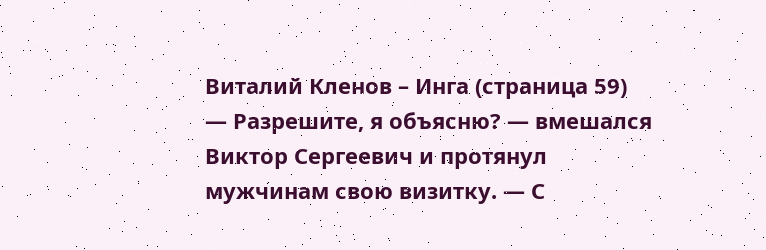Виталий Кленов – Инга (страница 59)
— Разрешите, я объясню? — вмешался Виктор Сергеевич и протянул мужчинам свою визитку. — С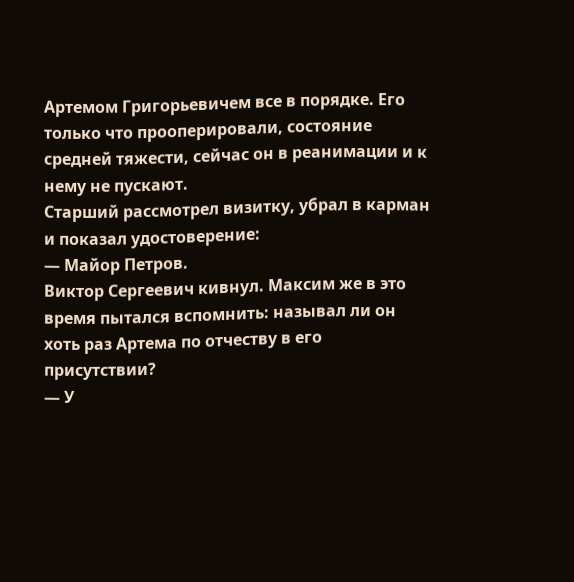Артемом Григорьевичем все в порядке. Его только что прооперировали, состояние средней тяжести, сейчас он в реанимации и к нему не пускают.
Старший рассмотрел визитку, убрал в карман и показал удостоверение:
— Майор Петров.
Виктор Сергеевич кивнул. Максим же в это время пытался вспомнить: называл ли он хоть раз Артема по отчеству в его присутствии?
— У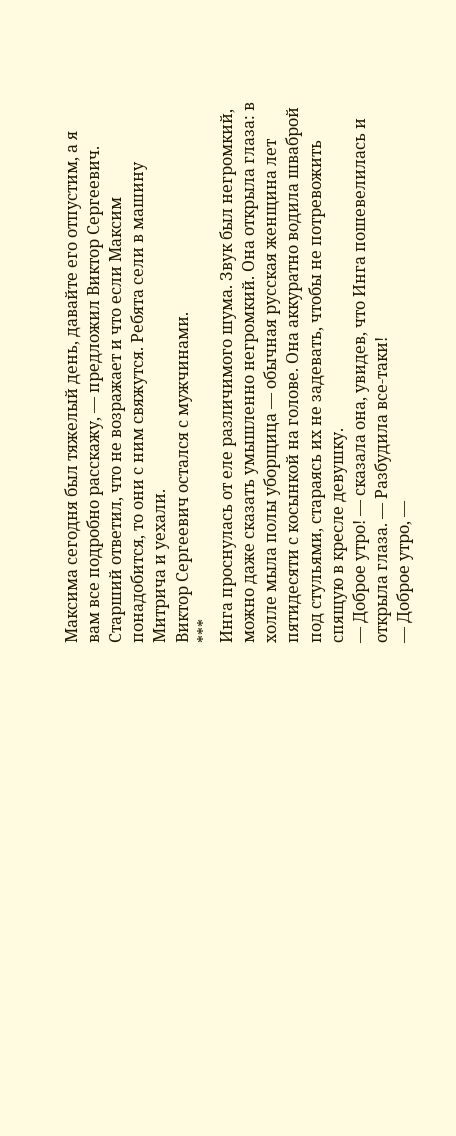Максима сегодня был тяжелый день, давайте его отпустим, а я вам все подробно расскажу, — предложил Виктор Сергеевич.
Старший ответил, что не возражает и что если Максим понадобится, то они с ним свяжутся. Ребята сели в машину Митрича и уехали.
Виктор Сергеевич остался с мужчинами.
***
Инга проснулась от еле различимого шума. Звук был негромкий, можно даже сказать умышленно негромкий. Она открыла глаза: в холле мыла полы уборщица — обычная русская женщина лет пятидесяти с косынкой на голове. Она аккуратно водила шваброй под стульями, стараясь их не задевать, чтобы не потревожить спящую в кресле девушку.
— Доброе утро! — сказала она, увидев, что Инга пошевелилась и открыла глаза. — Разбудила все-таки!
— Доброе утро, —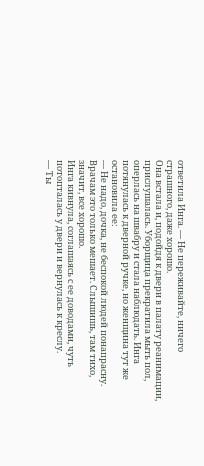ответила Инга. — Не переживайте, ничего страшного, даже хорошо.
Она встала и, подойдя к двери в палату реанимации, прислушалась. Уборщица прекратила мыть пол, оперлась на швабру и стала наблюдать. Инга потянулась к дверной ручке, но женщина тут же остановила ее:
— Не надо, дочка, не беспокой людей понапрасну. Врачам это только мешает. Слышишь, там тихо, значит, все хорошо.
Инга кивнула, соглашаясь с ее доводами, чуть потопталась у двери и вернулась к креслу.
— Ты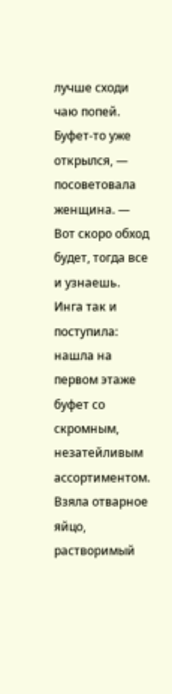лучше сходи чаю попей. Буфет-то уже открылся, — посоветовала женщина. — Вот скоро обход будет, тогда все и узнаешь.
Инга так и поступила: нашла на первом этаже буфет со скромным, незатейливым ассортиментом. Взяла отварное яйцо, растворимый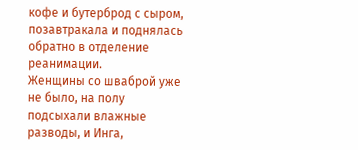кофе и бутерброд с сыром, позавтракала и поднялась обратно в отделение реанимации.
Женщины со шваброй уже не было, на полу подсыхали влажные разводы, и Инга,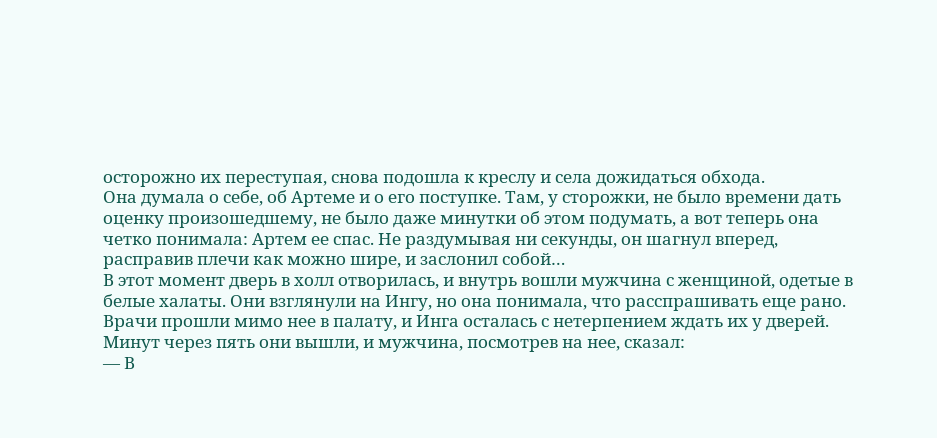осторожно их переступая, снова подошла к креслу и села дожидаться обхода.
Она думала о себе, об Артеме и о его поступке. Там, у сторожки, не было времени дать оценку произошедшему, не было даже минутки об этом подумать, а вот теперь она четко понимала: Артем ее спас. Не раздумывая ни секунды, он шагнул вперед, расправив плечи как можно шире, и заслонил собой…
В этот момент дверь в холл отворилась, и внутрь вошли мужчина с женщиной, одетые в белые халаты. Они взглянули на Ингу, но она понимала, что расспрашивать еще рано. Врачи прошли мимо нее в палату, и Инга осталась с нетерпением ждать их у дверей.
Минут через пять они вышли, и мужчина, посмотрев на нее, сказал:
— В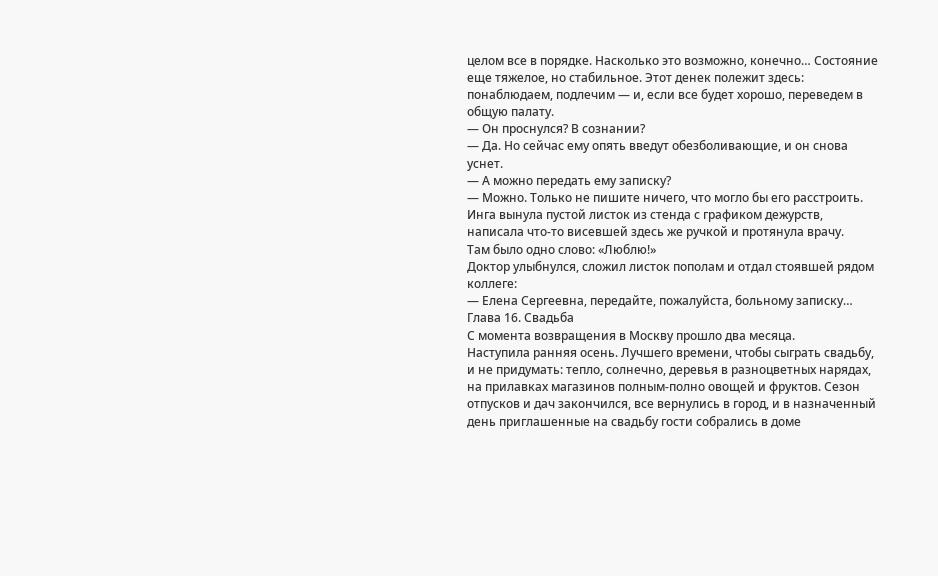целом все в порядке. Насколько это возможно, конечно… Состояние еще тяжелое, но стабильное. Этот денек полежит здесь: понаблюдаем, подлечим — и, если все будет хорошо, переведем в общую палату.
— Он проснулся? В сознании?
— Да. Но сейчас ему опять введут обезболивающие, и он снова уснет.
— А можно передать ему записку?
— Можно. Только не пишите ничего, что могло бы его расстроить.
Инга вынула пустой листок из стенда с графиком дежурств, написала что-то висевшей здесь же ручкой и протянула врачу.
Там было одно слово: «Люблю!»
Доктор улыбнулся, сложил листок пополам и отдал стоявшей рядом коллеге:
— Елена Сергеевна, передайте, пожалуйста, больному записку…
Глава 16. Свадьба
С момента возвращения в Москву прошло два месяца.
Наступила ранняя осень. Лучшего времени, чтобы сыграть свадьбу, и не придумать: тепло, солнечно, деревья в разноцветных нарядах, на прилавках магазинов полным-полно овощей и фруктов. Сезон отпусков и дач закончился, все вернулись в город, и в назначенный день приглашенные на свадьбу гости собрались в доме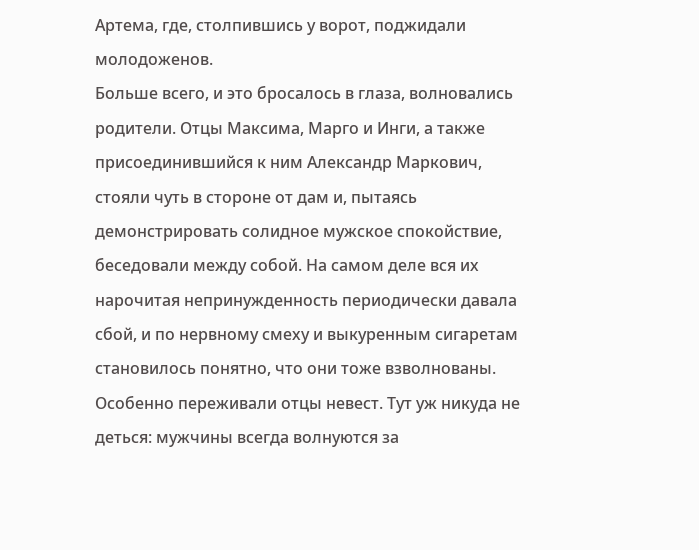Артема, где, столпившись у ворот, поджидали молодоженов.
Больше всего, и это бросалось в глаза, волновались родители. Отцы Максима, Марго и Инги, а также присоединившийся к ним Александр Маркович, стояли чуть в стороне от дам и, пытаясь демонстрировать солидное мужское спокойствие, беседовали между собой. На самом деле вся их нарочитая непринужденность периодически давала сбой, и по нервному смеху и выкуренным сигаретам становилось понятно, что они тоже взволнованы. Особенно переживали отцы невест. Тут уж никуда не деться: мужчины всегда волнуются за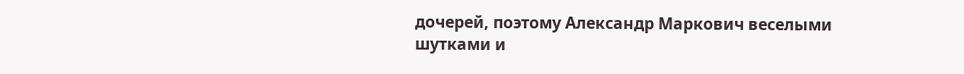дочерей, поэтому Александр Маркович веселыми шутками и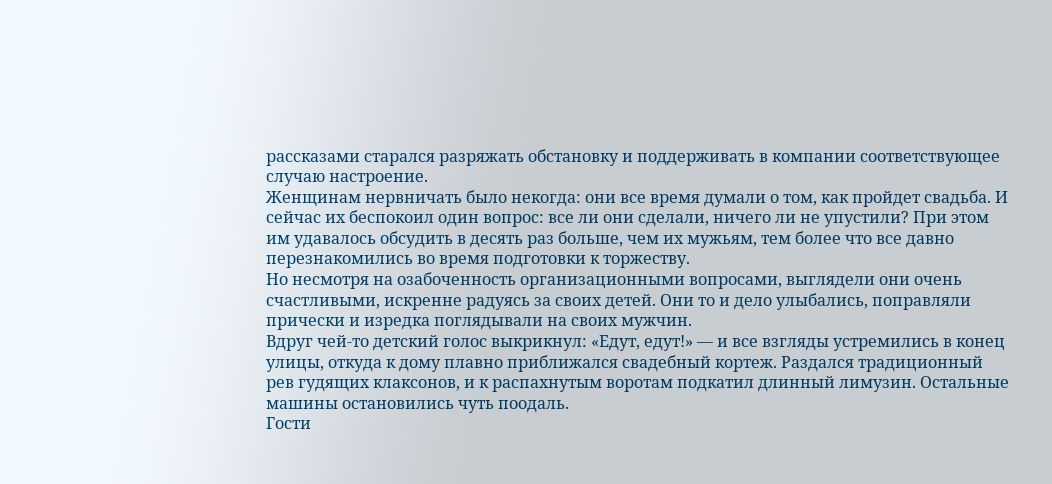рассказами старался разряжать обстановку и поддерживать в компании соответствующее случаю настроение.
Женщинам нервничать было некогда: они все время думали о том, как пройдет свадьба. И сейчас их беспокоил один вопрос: все ли они сделали, ничего ли не упустили? При этом им удавалось обсудить в десять раз больше, чем их мужьям, тем более что все давно перезнакомились во время подготовки к торжеству.
Но несмотря на озабоченность организационными вопросами, выглядели они очень счастливыми, искренне радуясь за своих детей. Они то и дело улыбались, поправляли прически и изредка поглядывали на своих мужчин.
Вдруг чей-то детский голос выкрикнул: «Едут, едут!» — и все взгляды устремились в конец улицы, откуда к дому плавно приближался свадебный кортеж. Раздался традиционный рев гудящих клаксонов, и к распахнутым воротам подкатил длинный лимузин. Остальные машины остановились чуть поодаль.
Гости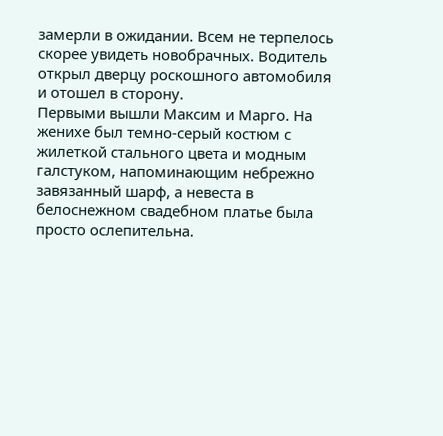замерли в ожидании. Всем не терпелось скорее увидеть новобрачных. Водитель открыл дверцу роскошного автомобиля и отошел в сторону.
Первыми вышли Максим и Марго. На женихе был темно-серый костюм с жилеткой стального цвета и модным галстуком, напоминающим небрежно завязанный шарф, а невеста в белоснежном свадебном платье была просто ослепительна.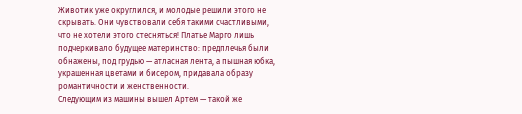Животик уже округлился, и молодые решили этого не скрывать. Они чувствовали себя такими счастливыми, что не хотели этого стесняться! Платье Марго лишь подчеркивало будущее материнство: предплечья были обнажены, под грудью — атласная лента, а пышная юбка, украшенная цветами и бисером, придавала образу романтичности и женственности.
Следующим из машины вышел Артем — такой же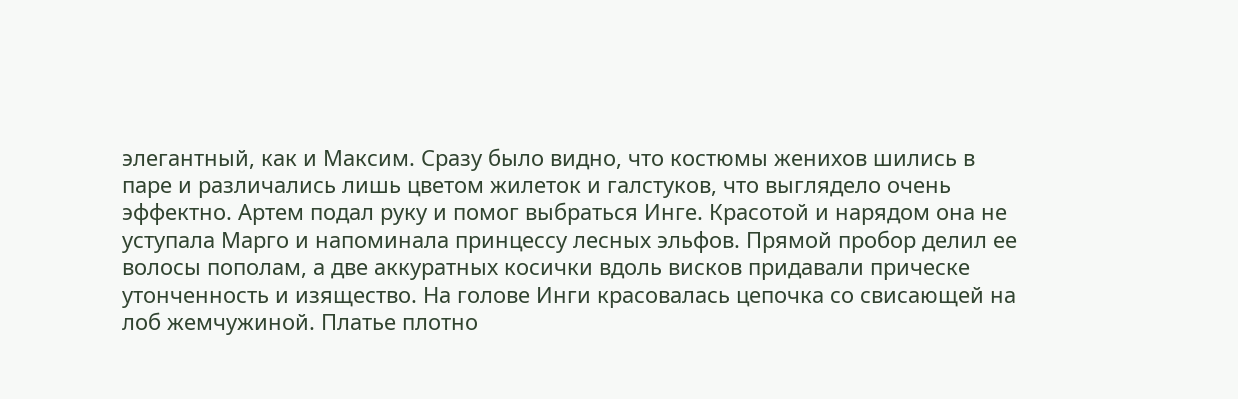элегантный, как и Максим. Сразу было видно, что костюмы женихов шились в паре и различались лишь цветом жилеток и галстуков, что выглядело очень эффектно. Артем подал руку и помог выбраться Инге. Красотой и нарядом она не уступала Марго и напоминала принцессу лесных эльфов. Прямой пробор делил ее волосы пополам, а две аккуратных косички вдоль висков придавали прическе утонченность и изящество. На голове Инги красовалась цепочка со свисающей на лоб жемчужиной. Платье плотно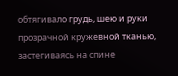обтягивало грудь, шею и руки прозрачной кружевной тканью, застегиваясь на спине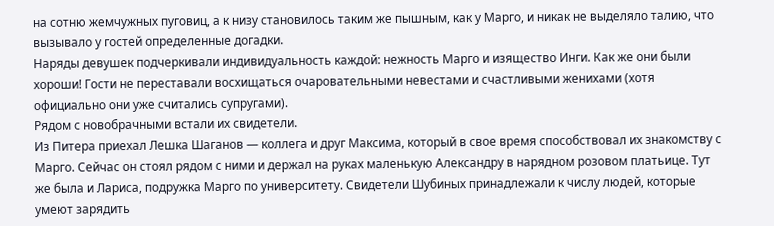на сотню жемчужных пуговиц, а к низу становилось таким же пышным, как у Марго, и никак не выделяло талию, что вызывало у гостей определенные догадки.
Наряды девушек подчеркивали индивидуальность каждой: нежность Марго и изящество Инги. Как же они были хороши! Гости не переставали восхищаться очаровательными невестами и счастливыми женихами (хотя официально они уже считались супругами).
Рядом с новобрачными встали их свидетели.
Из Питера приехал Лешка Шаганов — коллега и друг Максима, который в свое время способствовал их знакомству с Марго. Сейчас он стоял рядом с ними и держал на руках маленькую Александру в нарядном розовом платьице. Тут же была и Лариса, подружка Марго по университету. Свидетели Шубиных принадлежали к числу людей, которые умеют зарядить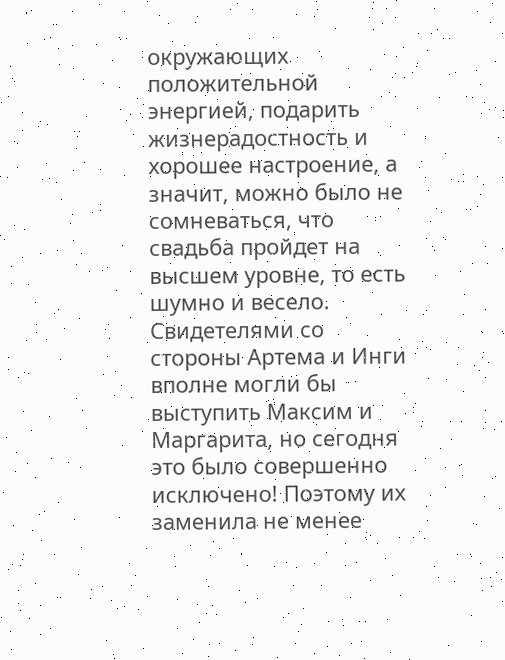окружающих положительной энергией, подарить жизнерадостность и хорошее настроение, а значит, можно было не сомневаться, что свадьба пройдет на высшем уровне, то есть шумно и весело.
Свидетелями со стороны Артема и Инги вполне могли бы выступить Максим и Маргарита, но сегодня это было совершенно исключено! Поэтому их заменила не менее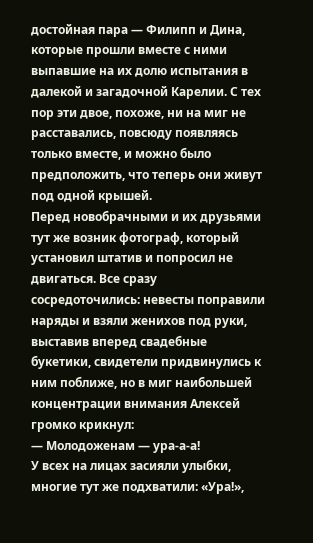достойная пара — Филипп и Дина, которые прошли вместе с ними выпавшие на их долю испытания в далекой и загадочной Карелии. С тех пор эти двое, похоже, ни на миг не расставались, повсюду появляясь только вместе, и можно было предположить, что теперь они живут под одной крышей.
Перед новобрачными и их друзьями тут же возник фотограф, который установил штатив и попросил не двигаться. Все сразу сосредоточились: невесты поправили наряды и взяли женихов под руки, выставив вперед свадебные букетики, свидетели придвинулись к ним поближе, но в миг наибольшей концентрации внимания Алексей громко крикнул:
— Молодоженам — ура-а-а!
У всех на лицах засияли улыбки, многие тут же подхватили: «Ура!»,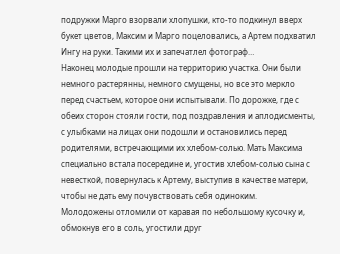подружки Марго взорвали хлопушки, кто-то подкинул вверх букет цветов, Максим и Марго поцеловались, а Артем подхватил Ингу на руки. Такими их и запечатлел фотограф…
Наконец молодые прошли на территорию участка. Они были немного растерянны, немного смущены, но все это меркло перед счастьем, которое они испытывали. По дорожке, где с обеих сторон стояли гости, под поздравления и аплодисменты, с улыбками на лицах они подошли и остановились перед родителями, встречающими их хлебом-солью. Мать Максима специально встала посередине и, угостив хлебом-солью сына с невесткой, повернулась к Артему, выступив в качестве матери, чтобы не дать ему почувствовать себя одиноким.
Молодожены отломили от каравая по небольшому кусочку и, обмокнув его в соль, угостили друг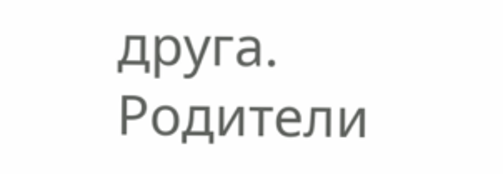друга. Родители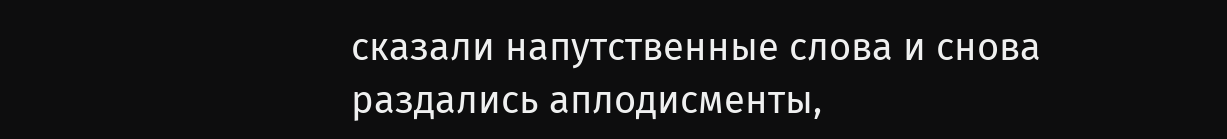сказали напутственные слова и снова раздались аплодисменты,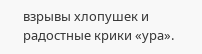взрывы хлопушек и радостные крики «ура».